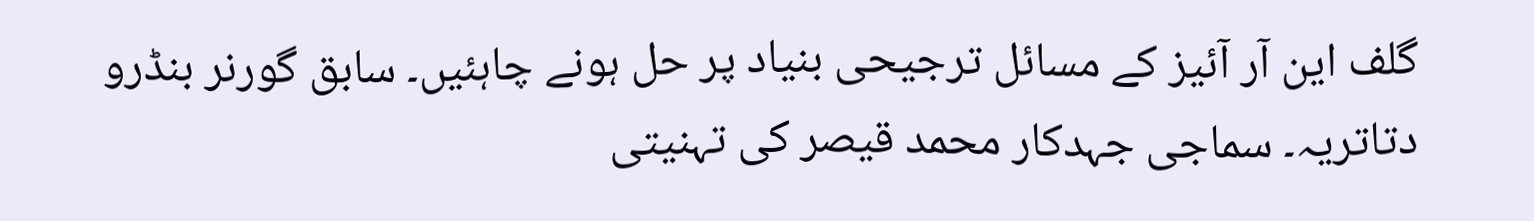گلف این آر آئیز کے مسائل ترجیحی بنیاد پر حل ہونے چاہئیں۔ سابق گورنر بنڈرو دتاتریہ۔ سماجی جہدکار محمد قیصر کی تہنیتی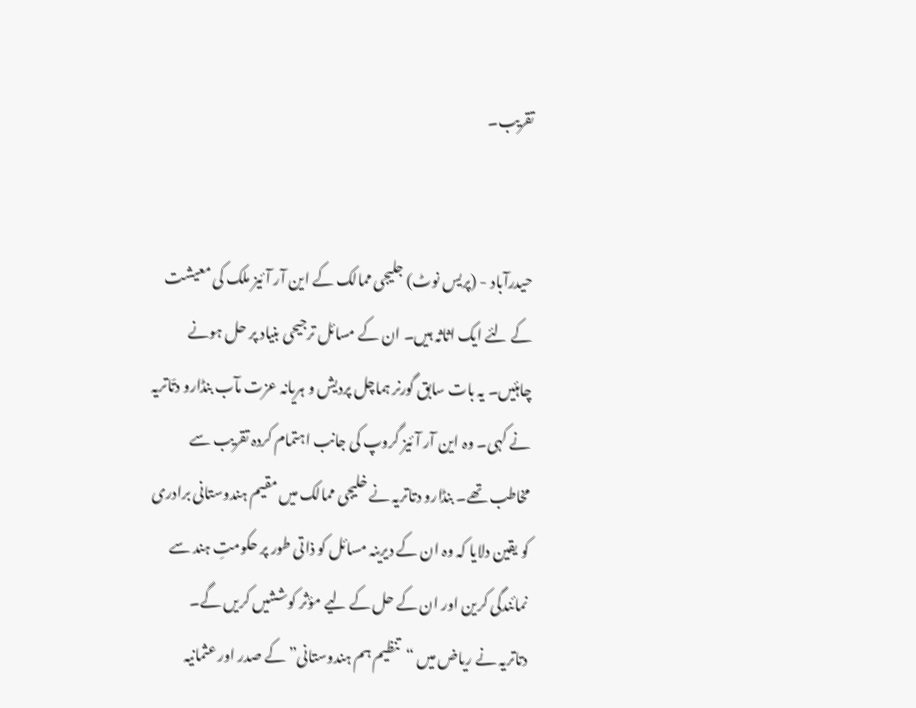تقریب۔


حیدرآباد - (پریس نوٹ) جلیجی ممالک کے این آر آئیز ملک کی معیشت کے لئے ایک اثاثہ ہیں۔ ان کے مسائل ترجیحی بنیاد پر حل ہونے چاہئیں۔ یہ بات سابق گورنر ہماچل پردیش و ہریانہ عزت مآب بنڈارو دتّاتریہ نے کہی۔ وہ این آر آئیز گروپ کی جانب اہتمام کردہ تقریب سے مخاطب تھے۔ بنڈارو دتاتریہ نے خلیجی ممالک میں مقیم ہندوستانی برادری کو یقین دلایا کہ وہ ان کے دیرینہ مسائل کو ذاتی طور پر حکومتِ ہند سے نمائندگی کرین اور ان کے حل کے لیے مؤثر کوششیں کریں گے۔
دتاتریہ نے ریاض میں “تنظیم ہم ہندوستانی” کے صدر اور عثمانیہ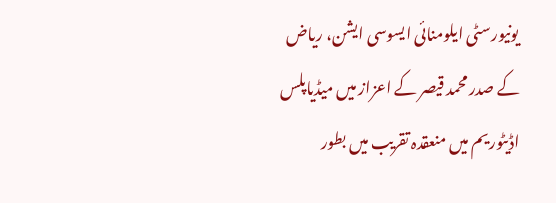یونیورسٹی ایلومنائی ایسوسی ایشن، ریاض کے صدر محمد قیصر کے اعزاز میں میڈیاپلس اڈیٹوریم میں منعقدہ تقریب میں بطور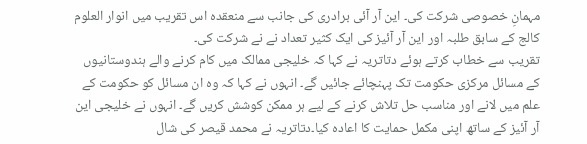مہمانِ خصوصی شرکت کی۔ این آر آئی برادری کی جانب سے منعقدہ اس تقریب میں انوار العلوم کالج کے سابق طلبہ اور این آر آئیز کی ایک کثیر تعداد نے نے شرکت کی۔
تقریب سے خطاب کرتے ہوئے دتاتریہ نے کہا کہ خلیجی ممالک میں کام کرنے والے ہندوستانیوں کے مسائل مرکزی حکومت تک پہنچائے جائیں گے۔ انہوں نے کہا کہ وہ ان مسائل کو حکومت کے علم میں لانے اور مناسب حل تلاش کرنے کے لیے ہر ممکن کوشش کریں گے۔ انہوں نے خلیجی این آر آئیز کے ساتھ اپنی مکمل حمایت کا اعادہ کیا۔دتاتریہ نے محمد قیصر کی شال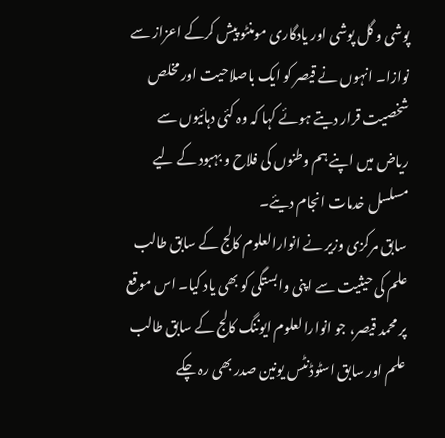پوشی و گل پوشی اور یادگاری مومنٹو پیش کرکے اعزاز سے نوازا۔ انہوں نے قیصر کو ایک باصلاحیت اور مخلص شخصیت قرار دیتے ہوئے کہا کہ وہ کئی دہائیوں سے ریاض میں اپنے ہم وطنوں کی فلاح و بہبود کے لیے مسلسل خدمات انجام دیئے۔
سابق مرکزی وزیر نے انوارالعلوم کالج کے سابق طالب علم کی حیثیت سے اپنی وابستگی کو بھی یاد کیا۔ اس موقع پر محمد قیصر، جو انوارالعلوم ایوننگ کالج کے سابق طالب علم اور سابق اسٹوڈنٹس یونین صدر بھی رہ چکے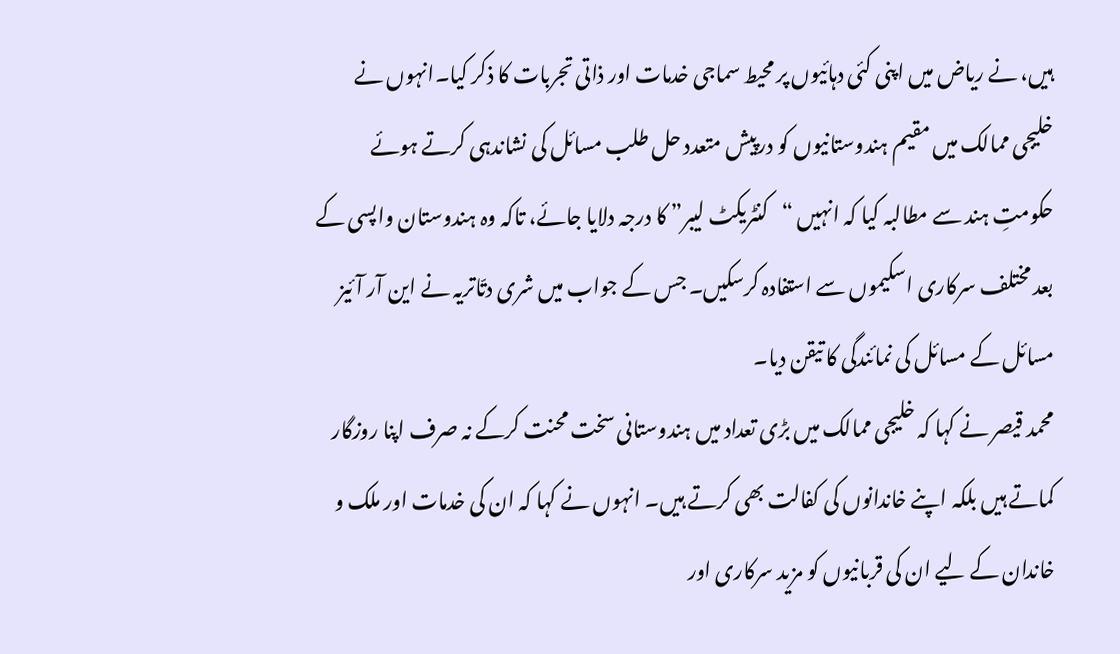ہیں، نے ریاض میں اپنی کئی دہائیوں پر محیط سماجی خدمات اور ذاتی تجربات کا ذکر کیا۔انہوں نے خلیجی ممالک میں مقیم ہندوستانیوں کو درپیش متعدد حل طلب مسائل کی نشاندہی کرتے ہوئے حکومتِ ہند سے مطالبہ کیا کہ انہیں “کنٹریکٹ لیبر” کا درجہ دلایا جائے، تاکہ وہ ہندوستان واپسی کے بعد مختلف سرکاری اسکیموں سے استفادہ کرسکیں۔ جس کے جواب میں شری دتّاتریہ نے این آر آئیز مسائل کے مسائل کی نمائندگی کا تیقن دیا۔
محمد قیصر نے کہا کہ خلیجی ممالک میں بڑی تعداد میں ہندوستانی سخت محنت کرکے نہ صرف اپنا روزگار کماتے ہیں بلکہ اپنے خاندانوں کی کفالت بھی کرتے ہیں۔ انہوں نے کہا کہ ان کی خدمات اور ملک و خاندان کے لیے ان کی قربانیوں کو مزید سرکاری اور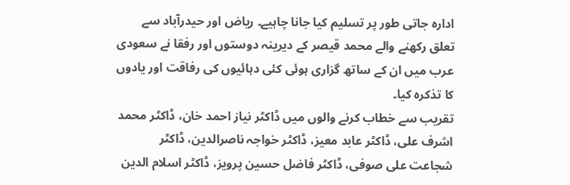ادارہ جاتی طور پر تسلیم کیا جانا چاہیے۔ ریاض اور حیدرآباد سے تعلق رکھنے والے محمد قیصر کے دیرینہ دوستوں اور رفقا نے سعودی عرب میں ان کے ساتھ گزاری ہوئی کئی دہائیوں کی رفاقت اور یادوں کا تذکرہ کیا۔
تقریب سے خطاب کرنے والوں میں ڈاکٹر نیاز احمد خان، ڈاکٹر محمد اشرف علی، ڈاکٹر عابد معیز، ڈاکٹر خواجہ ناصرالدین، ڈاکٹر شجاعت علی صوفی، ڈاکٹر فاضل حسین پرویز، ڈاکٹر اسلام الدین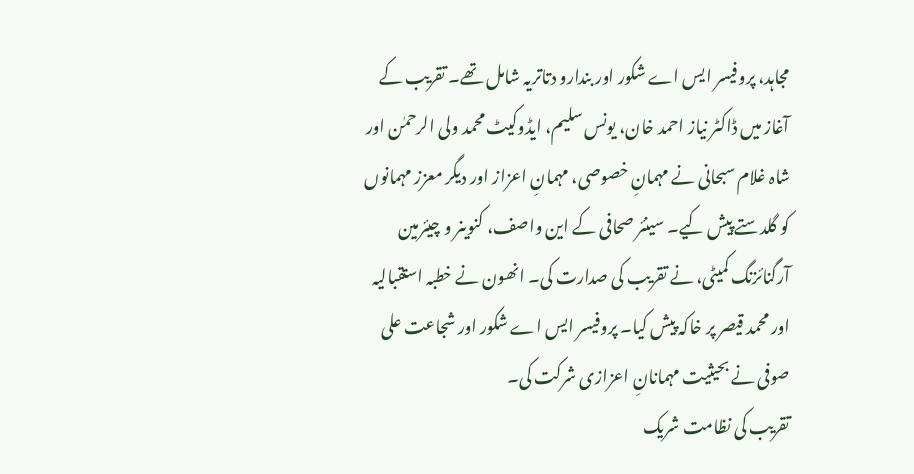مجاہد، پروفیسر ایس اے شکور اور بندارو دتاتریہ شامل تھے۔ تقریب کے آغاز میں ڈاکٹر نیاز احمد خان، یونس سلیم، ایڈوکیٹ محمد ولی الرحمٰن اور شاہ غلام سبحانی نے مہمانِ خصوصی، مہمانِ اعزاز اور دیگر معزز مہمانوں کو گلدستے پیش کیے۔ سینئر صحافی کے این واصف، کنوینر و چیئرمین آرگنائزنگ کمیٹی، نے تقریب کی صدارت کی۔ انھون نے خطبہ استقبالیہ اور محمد قیصر پر خاکہ پیش کیا۔ پروفیسر ایس اے شکور اور شجاعت علی صوفی نے بحیثیت مہمانانِ اعزازی شرکت کی۔
تقریب کی نظامت شریک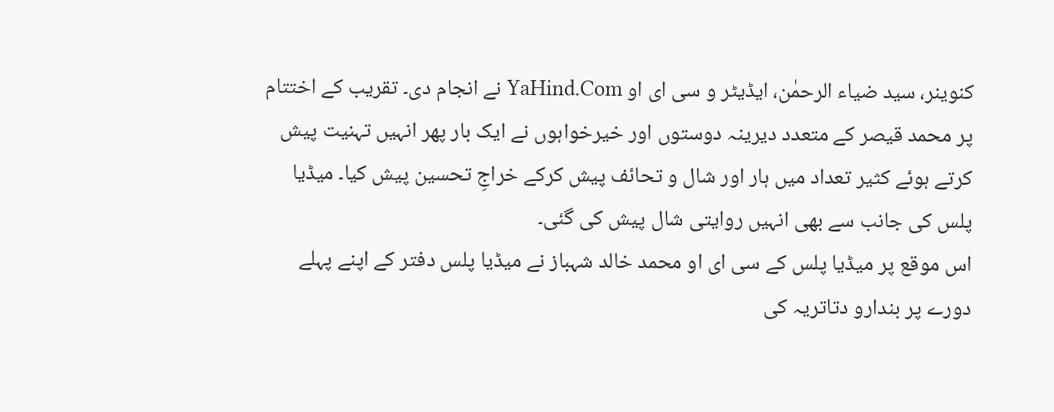کنوینر، سید ضیاء الرحمٰن، ایڈیٹر و سی ای او YaHind.Com نے انجام دی۔ تقریب کے اختتام پر محمد قیصر کے متعدد دیرینہ دوستوں اور خیرخواہوں نے ایک بار پھر انہیں تہنیت پیش کرتے ہوئے کثیر تعداد میں ہار اور شال و تحائف پیش کرکے خراجِ تحسین پیش کیا۔ میڈیا پلس کی جانب سے بھی انہیں روایتی شال پیش کی گئی۔
اس موقع پر میڈیا پلس کے سی ای او محمد خالد شہباز نے میڈیا پلس دفتر کے اپنے پہلے دورے پر بندارو دتاتریہ کی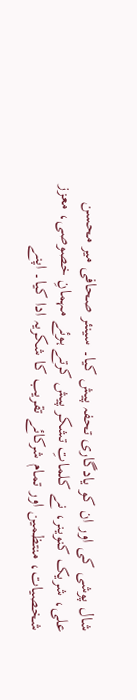شال پوشی کی اور ان کو یادگاری تحفہ پیش کیا۔ سینئر صحافی میر محسن علی، شریک کنوینر، نے کلماتِ تشکر پیش کرتے ہوئے مہمانِ خصوصی، معزز شخصیات، منتظمین اور تمام شرکائے تقریب کا شکریہ ادا کیا۔ اپنے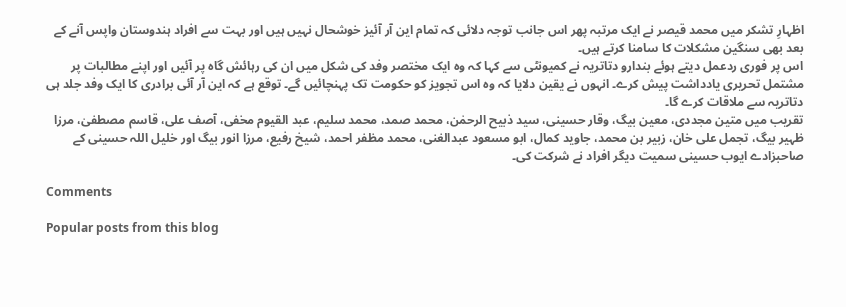اظہارِ تشکر میں محمد قیصر نے ایک مرتبہ پھر اس جانب توجہ دلائی کہ تمام این آر آئیز خوشحال نہیں ہیں اور بہت سے افراد ہندوستان واپس آنے کے بعد بھی سنگین مشکلات کا سامنا کرتے ہیں۔
اس پر فوری ردعمل دیتے ہوئے بندارو دتاتریہ نے کمیونٹی سے کہا کہ وہ ایک مختصر وفد کی شکل میں ان کی رہائش گاہ پر آئیں اور اپنے مطالبات پر مشتمل تحریری یادداشت پیش کرے۔ انہوں نے یقین دلایا کہ وہ اس تجویز کو حکومت تک پہنچائیں گے۔ توقع ہے کہ این آر آئی برادری کا ایک وفد جلد ہی دتاتریہ سے ملاقات کرے گا۔
تقریب میں متین مجددی، معین بیگ، وقار حسینی، سید ذبیح الرحمٰن، محمد صمد، محمد سلیم، عبد القیوم مخفی، آصف علی، قاسم مصطفیٰ، مرزا ظہیر بیگ، تجمل علی خان، زبیر بن محمد، جاوید کمال، ابو مسعود عبدالغنی، محمد مظفر احمد، شیخ رفیع، مرزا انور بیگ اور خلیل اللہ حسینی کے صاحبزادے ایوب حسینی سمیت دیگر افراد نے شرکت کی۔

Comments

Popular posts from this blog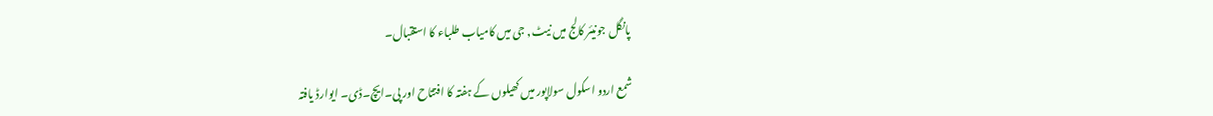پانگل جونیئر کالج میں نیٹ, جی میں کامیاب طلباء کا استقبال۔

شمع اردو اسکول سولاپور میں کھیلوں کے ہفتہ کا افتتاح اور پی۔ایچ۔ڈی۔ ایوارڈ یافتہ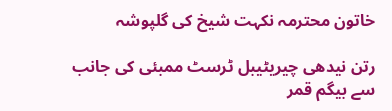خاتون محترمہ نکہت شیخ کی گلپوشہ

رتن نیدھی چیریٹیبل ٹرسٹ ممبئی کی جانب سے بیگم قمر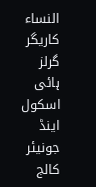النساء کاریگر گرلز ہائی اسکول اینڈ جونیئر کالج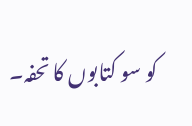کو سو کتابوں کا تحفہ۔